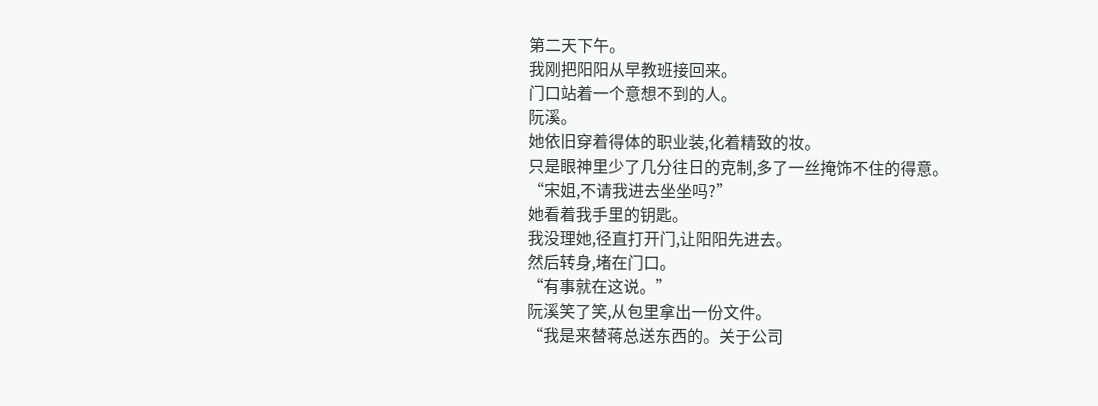第二天下午。
我刚把阳阳从早教班接回来。
门口站着一个意想不到的人。
阮溪。
她依旧穿着得体的职业装,化着精致的妆。
只是眼神里少了几分往日的克制,多了一丝掩饰不住的得意。
“宋姐,不请我进去坐坐吗?”
她看着我手里的钥匙。
我没理她,径直打开门,让阳阳先进去。
然后转身,堵在门口。
“有事就在这说。”
阮溪笑了笑,从包里拿出一份文件。
“我是来替蒋总送东西的。关于公司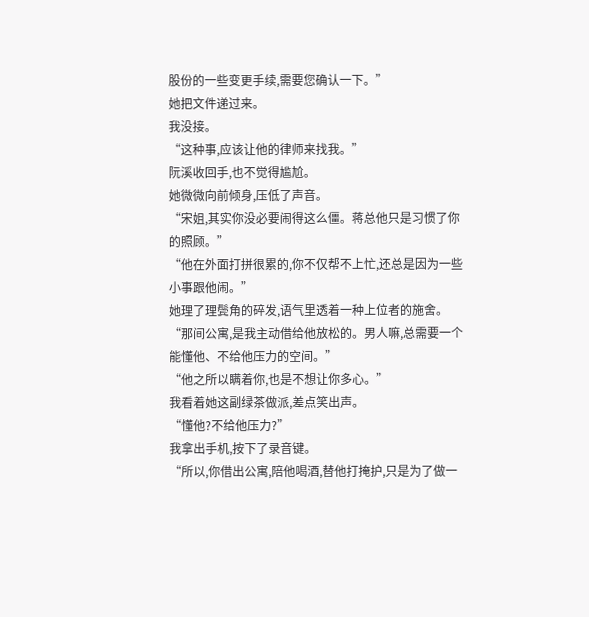股份的一些变更手续,需要您确认一下。”
她把文件递过来。
我没接。
“这种事,应该让他的律师来找我。”
阮溪收回手,也不觉得尴尬。
她微微向前倾身,压低了声音。
“宋姐,其实你没必要闹得这么僵。蒋总他只是习惯了你的照顾。”
“他在外面打拼很累的,你不仅帮不上忙,还总是因为一些小事跟他闹。”
她理了理鬓角的碎发,语气里透着一种上位者的施舍。
“那间公寓,是我主动借给他放松的。男人嘛,总需要一个能懂他、不给他压力的空间。”
“他之所以瞒着你,也是不想让你多心。”
我看着她这副绿茶做派,差点笑出声。
“懂他?不给他压力?”
我拿出手机,按下了录音键。
“所以,你借出公寓,陪他喝酒,替他打掩护,只是为了做一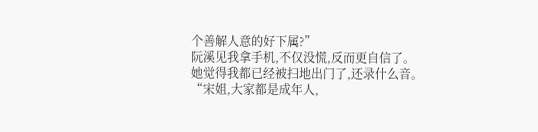个善解人意的好下属?”
阮溪见我拿手机,不仅没慌,反而更自信了。
她觉得我都已经被扫地出门了,还录什么音。
“宋姐,大家都是成年人,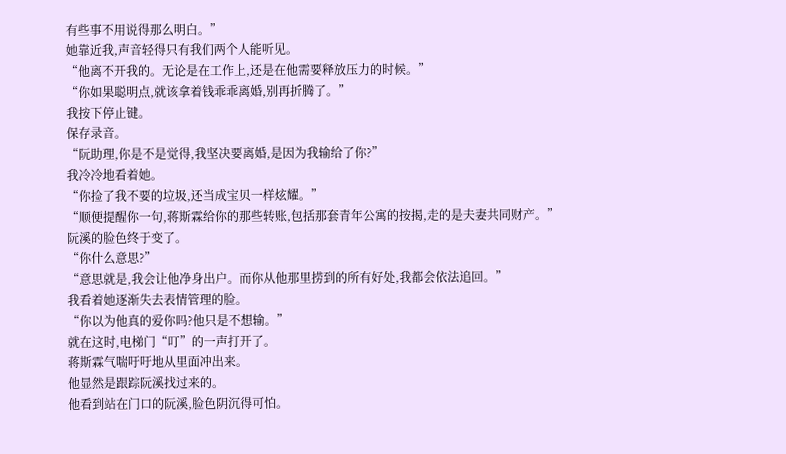有些事不用说得那么明白。”
她靠近我,声音轻得只有我们两个人能听见。
“他离不开我的。无论是在工作上,还是在他需要释放压力的时候。”
“你如果聪明点,就该拿着钱乖乖离婚,别再折腾了。”
我按下停止键。
保存录音。
“阮助理,你是不是觉得,我坚决要离婚,是因为我输给了你?”
我冷冷地看着她。
“你捡了我不要的垃圾,还当成宝贝一样炫耀。”
“顺便提醒你一句,蒋斯霖给你的那些转账,包括那套青年公寓的按揭,走的是夫妻共同财产。”
阮溪的脸色终于变了。
“你什么意思?”
“意思就是,我会让他净身出户。而你从他那里捞到的所有好处,我都会依法追回。”
我看着她逐渐失去表情管理的脸。
“你以为他真的爱你吗?他只是不想输。”
就在这时,电梯门“叮”的一声打开了。
蒋斯霖气喘吁吁地从里面冲出来。
他显然是跟踪阮溪找过来的。
他看到站在门口的阮溪,脸色阴沉得可怕。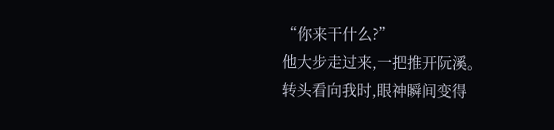“你来干什么?”
他大步走过来,一把推开阮溪。
转头看向我时,眼神瞬间变得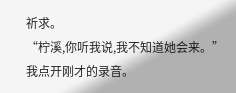祈求。
“柠溪,你听我说,我不知道她会来。”
我点开刚才的录音。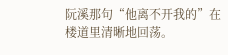阮溪那句“他离不开我的”在楼道里清晰地回荡。